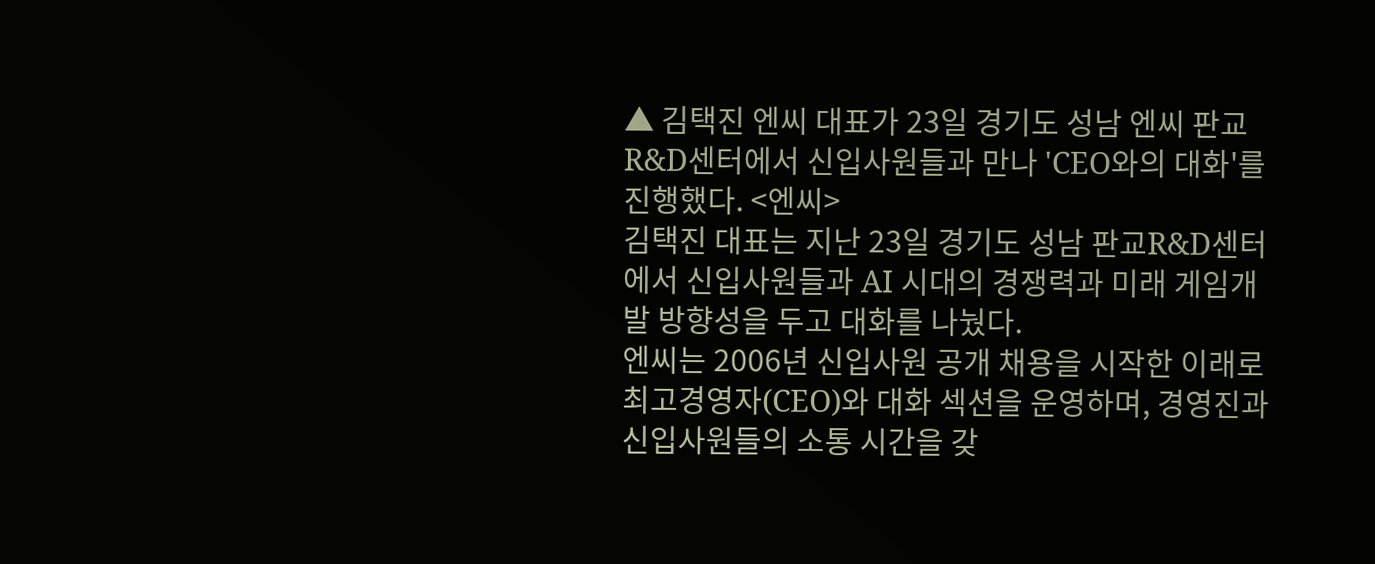▲ 김택진 엔씨 대표가 23일 경기도 성남 엔씨 판교R&D센터에서 신입사원들과 만나 'CEO와의 대화'를 진행했다. <엔씨>
김택진 대표는 지난 23일 경기도 성남 판교R&D센터에서 신입사원들과 AI 시대의 경쟁력과 미래 게임개발 방향성을 두고 대화를 나눴다.
엔씨는 2006년 신입사원 공개 채용을 시작한 이래로 최고경영자(CEO)와 대화 섹션을 운영하며, 경영진과 신입사원들의 소통 시간을 갖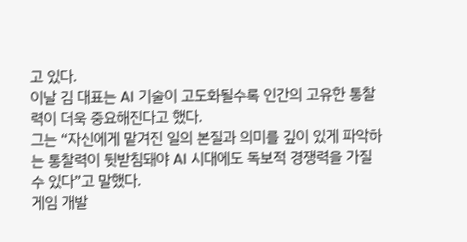고 있다.
이날 김 대표는 AI 기술이 고도화될수록 인간의 고유한 통찰력이 더욱 중요해진다고 했다.
그는 “자신에게 맡겨진 일의 본질과 의미를 깊이 있게 파악하는 통찰력이 뒷받침돼야 AI 시대에도 독보적 경쟁력을 가질 수 있다”고 말했다.
게임 개발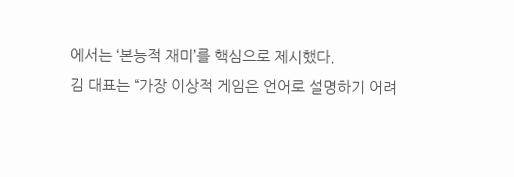에서는 ‘본능적 재미’를 핵심으로 제시했다.
김 대표는 “가장 이상적 게임은 언어로 설명하기 어려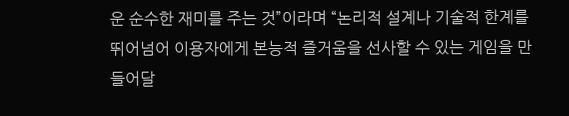운 순수한 재미를 주는 것”이라며 “논리적 설계나 기술적 한계를 뛰어넘어 이용자에게 본능적 즐거움을 선사할 수 있는 게임을 만들어달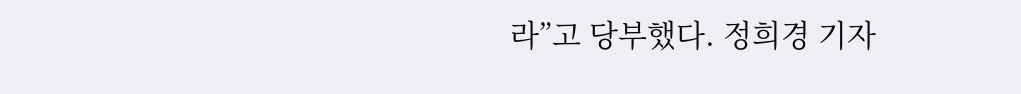라”고 당부했다. 정희경 기자